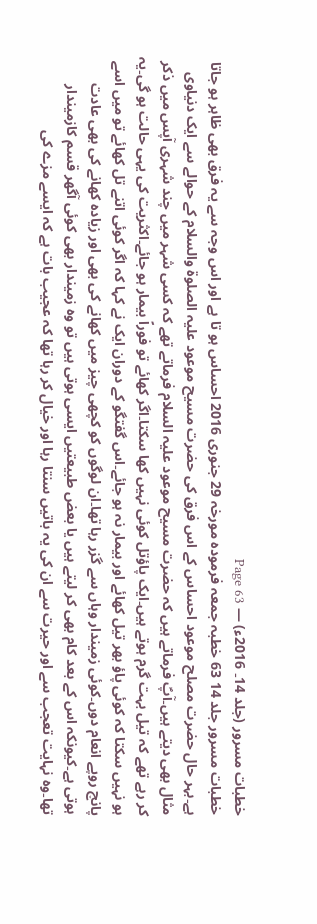خطبات مسرور (جلد 14۔ 2016ء) — Page 63
خطبات مسرور جلد 14 63 خطبہ جمعہ فرمودہ مورخہ 29 جنوری 2016 احساس ہو تا ہے اور اس وجہ سے یہ فرق بھی ظاہر ہو جاتا ہے۔بہر حال حضرت مصلح موعود احساس کے اس فرق کی حضرت مسیح موعود علیہ الصلوۃ والسلام کے حوالے سے ایک دنیاوی مثال بھی دیتے ہیں۔آپؐ فرماتے ہیں کہ حضرت مسیح موعود علیہ السلام فرماتے تھے کہ کسی شہر میں چند شہری آپس میں ذکر کر رہے تھے کہ تیل بہت گرم ہوتے ہیں۔ایک پاؤتل کوئی نہیں کھا سکتا۔اگر کھائے تو فوراً بیمار ہو جائے۔اکثریت کی یہی حالت ہو گی۔یہ ہو نہیں سکتا کہ کوئی پاؤ بھر تیل کھائے اور بیمار نہ ہو جائے۔اس گفتگو کے دوران ایک نے کہا کہ اگر کوئی اتنے تل کھائے تو میں اسے پانچ روپے انعام دوں۔کوئی زمیندار وہاں سے گزر رہا تھا۔ان لوگوں کو کچھی چیز میں کھانے کی بھی اور زیادہ کھانے کی بھی عادت ہوتی ہے۔کیونکہ اس کے بعد کام بھی کر لیتے ہیں یا بعض طبیعتیں ایسی ہوتی ہیں تو وہ زمیندار بھی کوئی آگھر قسم کازمیندار تھا۔وہ نہایت تعجب سے اور حیرت سے ان کی یہ باتیں سنتا رہا اور خیال کر رہا تھا کہ عجیب بات ہے کہ ایسے مزے کی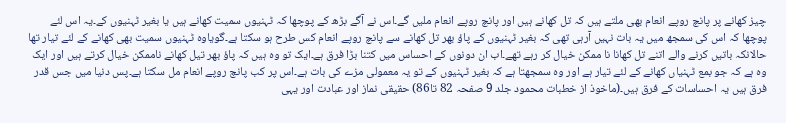چیز کھانے پر پانچ روپے انعام بھی ملتے ہیں کہ تل کھانے ہیں اور پانچ روپے انعام ملیں گے۔اس نے آگے بڑھ کے پوچھا کہ ٹہنیوں سمیت کھانے ہیں یا بغیر ٹہنیوں کے۔یہ اس لئے پوچھا کہ اس کی سمجھ میں یہ بات نہیں آرہی تھی کہ بغیر ٹہنیوں کے پاؤ بھر تل کھانے سے پانچ روپے انعام کس طرح ہو سکتا ہے۔گویاوہ ٹہنیوں سمیت بھی کھانے کے لئے تیار تھا حالانکہ باتیں کرنے والے اتنے تل کھانا نا ممکن خیال کر رہے تھے۔اب ان دونوں کے احساس میں کتنا بڑا فرق ہے۔ایک تو وہ ہیں کہ پاؤ بھر تیل کھانے ناممکن خیال کرتے ہیں اور ایک وہ ہے کہ جو بمع ٹہنیاں کھانے کے لئے تیار ہے اور وہ سمجھتا ہے کہ بغیر ٹہنیوں کے تو یہ معمولی مزے کی بات ہے۔اس پر کب پانچ روپے انعام مل سکتا ہے۔پس دنیا میں جس قدر فرق ہیں یہ احساسات کے فرق ہیں۔(ماخوذ از خطبات محمود جلد 9 صفحہ 82 تا86) حقیقی نماز اور عبادت اور یہی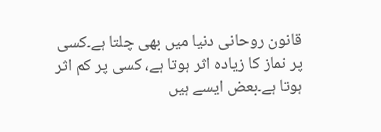قانون روحانی دنیا میں بھی چلتا ہے۔کسی پر نماز کا زیادہ اثر ہوتا ہے، کسی پر کم اثر ہوتا ہے۔بعض ایسے ہیں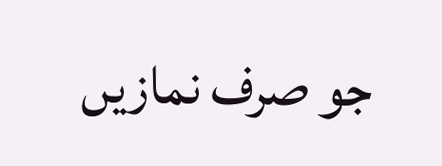جو صرف نمازیں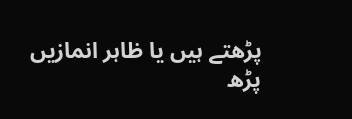پڑھتے ہیں یا ظاہر انمازیں پڑھ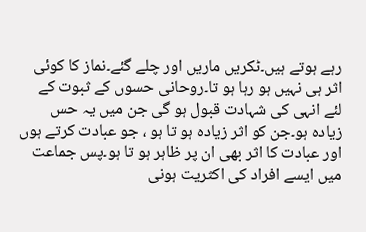رہے ہوتے ہیں۔ٹکریں ماریں اور چلے گئے۔نماز کا کوئی اثر ہی نہیں ہو رہا ہو تا۔روحانی حسوں کے ثبوت کے لئے انہی کی شہادت قبول ہو گی جن میں یہ حس زیادہ ہو۔جن کو اثر زیادہ ہو تا ہو ، جو عبادت کرتے ہوں اور عبادت کا اثر بھی ان پر ظاہر ہو تا ہو۔پس جماعت میں ایسے افراد کی اکثریت ہونی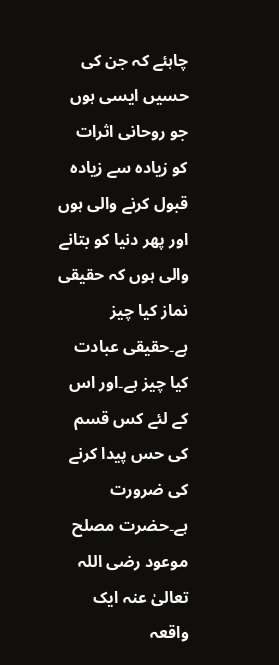چاہئے کہ جن کی حسیں ایسی ہوں جو روحانی اثرات کو زیادہ سے زیادہ قبول کرنے والی ہوں اور پھر دنیا کو بتانے والی ہوں کہ حقیقی نماز کیا چیز ہے۔حقیقی عبادت کیا چیز ہے۔اور اس کے لئے کس قسم کی حس پیدا کرنے کی ضرورت ہے۔حضرت مصلح موعود رضی اللہ تعالیٰ عنہ ایک واقعہ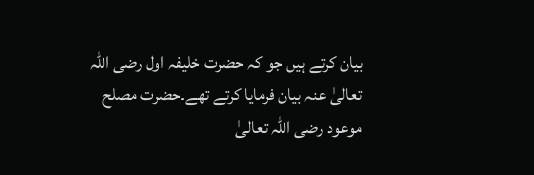بیان کرتے ہیں جو کہ حضرت خلیفہ اول رضی اللہ تعالیٰ عنہ بیان فرمایا کرتے تھے۔حضرت مصلح موعود رضی اللہ تعالیٰ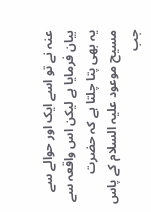عنہ نے تو اسے ایک اور حوالے سے بیان فرمایا ہے لیکن اس واقعہ سے یہ بھی پتا چلتا ہے کہ حضرت مسیح موعود علیہ السلام کے پاس جب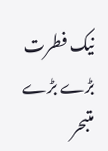نیک فطرت بڑے بڑے متبحر